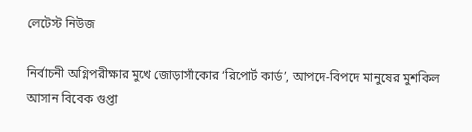লেটেস্ট নিউজ

নির্বাচনী অগ্নিপরীক্ষার মুখে জোড়াসাঁকোর ‘রিপোর্ট কার্ড’, আপদে-বিপদে মানুষের মুশকিল আসান বিবেক গুপ্তা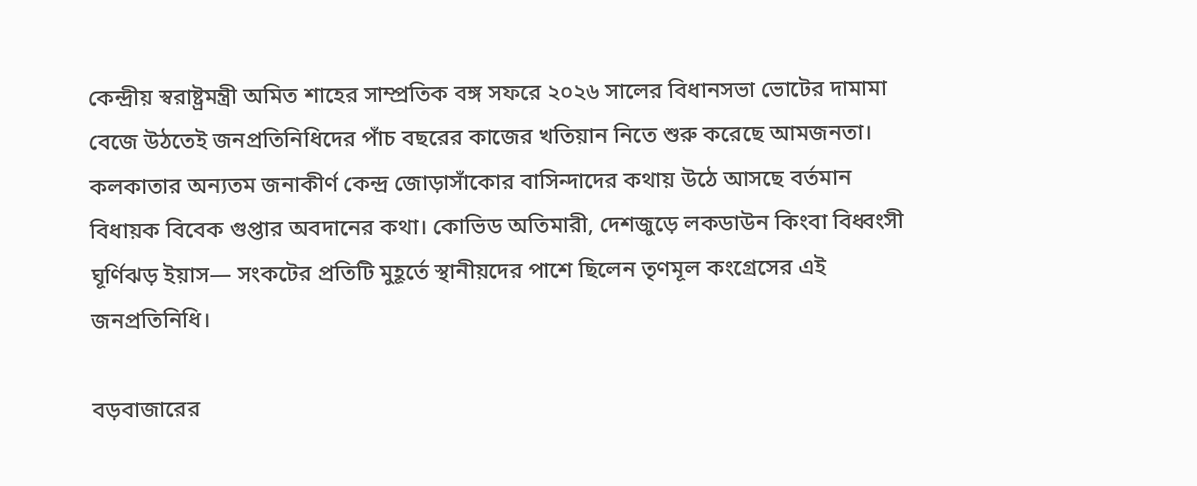কেন্দ্রীয় স্বরাষ্ট্রমন্ত্রী অমিত শাহের সাম্প্রতিক বঙ্গ সফরে ২০২৬ সালের বিধানসভা ভোটের দামামা বেজে উঠতেই জনপ্রতিনিধিদের পাঁচ বছরের কাজের খতিয়ান নিতে শুরু করেছে আমজনতা। কলকাতার অন্যতম জনাকীর্ণ কেন্দ্র জোড়াসাঁকোর বাসিন্দাদের কথায় উঠে আসছে বর্তমান বিধায়ক বিবেক গুপ্তার অবদানের কথা। কোভিড অতিমারী, দেশজুড়ে লকডাউন কিংবা বিধ্বংসী ঘূর্ণিঝড় ইয়াস— সংকটের প্রতিটি মুহূর্তে স্থানীয়দের পাশে ছিলেন তৃণমূল কংগ্রেসের এই জনপ্রতিনিধি।

বড়বাজারের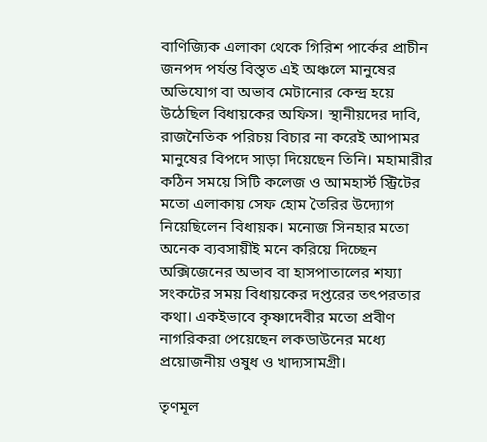বাণিজ্যিক এলাকা থেকে গিরিশ পার্কের প্রাচীন জনপদ পর্যন্ত বিস্তৃত এই অঞ্চলে মানুষের অভিযোগ বা অভাব মেটানোর কেন্দ্র হয়ে উঠেছিল বিধায়কের অফিস। স্থানীয়দের দাবি, রাজনৈতিক পরিচয় বিচার না করেই আপামর মানুষের বিপদে সাড়া দিয়েছেন তিনি। মহামারীর কঠিন সময়ে সিটি কলেজ ও আমহার্স্ট স্ট্রিটের মতো এলাকায় সেফ হোম তৈরির উদ্যোগ নিয়েছিলেন বিধায়ক। মনোজ সিনহার মতো অনেক ব্যবসায়ীই মনে করিয়ে দিচ্ছেন অক্সিজেনের অভাব বা হাসপাতালের শয্যা সংকটের সময় বিধায়কের দপ্তরের তৎপরতার কথা। একইভাবে কৃষ্ণাদেবীর মতো প্রবীণ নাগরিকরা পেয়েছেন লকডাউনের মধ্যে প্রয়োজনীয় ওষুধ ও খাদ্যসামগ্রী।

তৃণমূল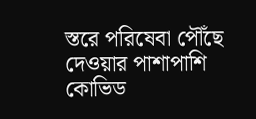স্তরে পরিষেবা পৌঁছে দেওয়ার পাশাপাশি কোভিড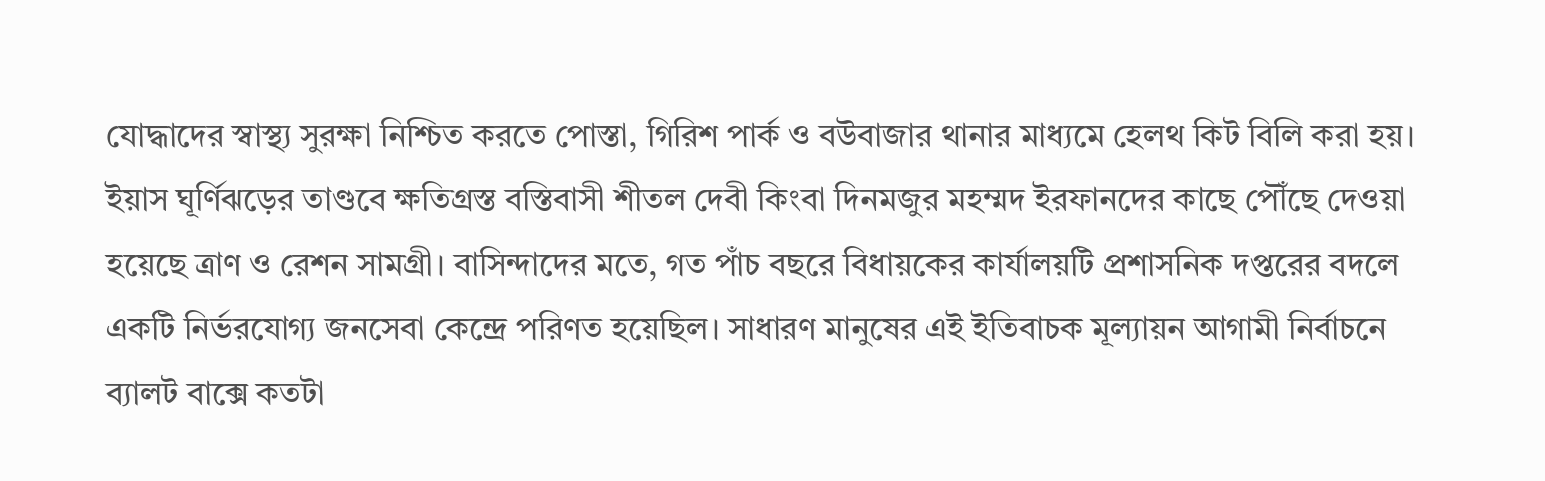যোদ্ধাদের স্বাস্থ্য সুরক্ষা নিশ্চিত করতে পোস্তা, গিরিশ পার্ক ও বউবাজার থানার মাধ্যমে হেলথ কিট বিলি করা হয়। ইয়াস ঘূর্ণিঝড়ের তাণ্ডবে ক্ষতিগ্রস্ত বস্তিবাসী শীতল দেবী কিংবা দিনমজুর মহম্মদ ইরফানদের কাছে পৌঁছে দেওয়া হয়েছে ত্রাণ ও রেশন সামগ্রী। বাসিন্দাদের মতে, গত পাঁচ বছরে বিধায়কের কার্যালয়টি প্রশাসনিক দপ্তরের বদলে একটি নির্ভরযোগ্য জনসেবা কেন্দ্রে পরিণত হয়েছিল। সাধারণ মানুষের এই ইতিবাচক মূল্যায়ন আগামী নির্বাচনে ব্যালট বাক্সে কতটা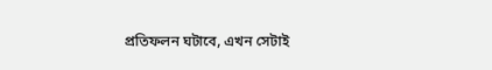প্রতিফলন ঘটাবে, এখন সেটাই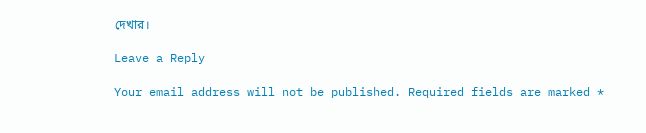দেখার।

Leave a Reply

Your email address will not be published. Required fields are marked *